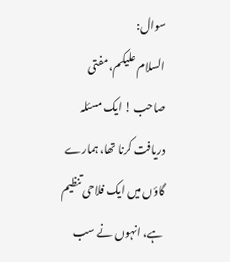سوال:
السلام علیکم، مفتی صاحب ! ایک مسئلہ دریافت کرنا تھا، ہمارے گاؤں میں ایک فلاحی تنظیم ہے، انہوں نے سب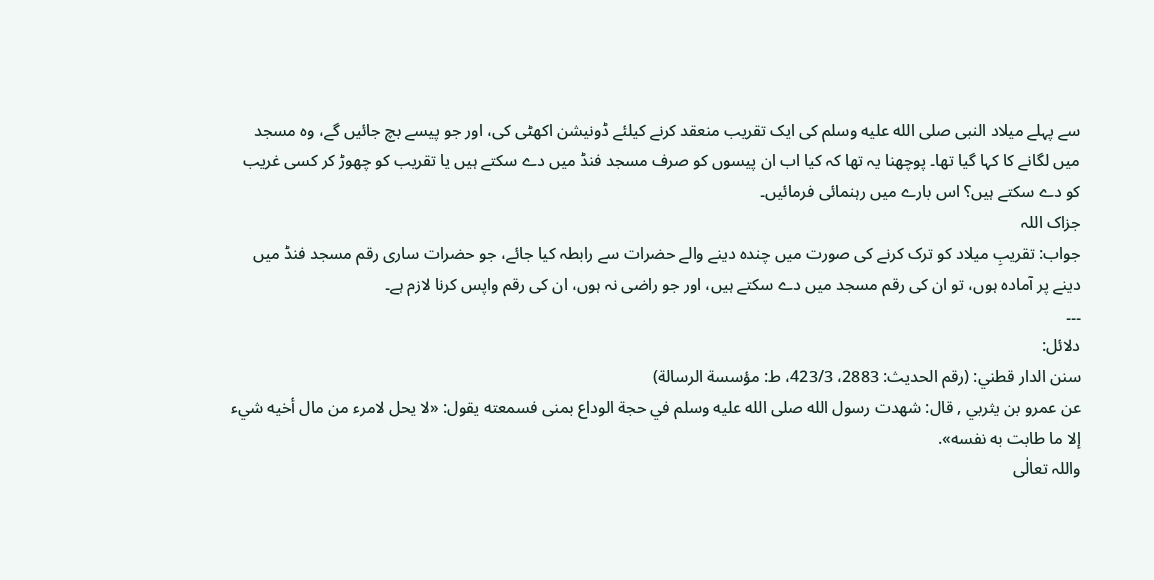سے پہلے میلاد النبی صلى الله عليه وسلم کی ایک تقریب منعقد کرنے کیلئے ڈونیشن اکھٹی کی، اور جو پیسے بچ جائیں گے، وہ مسجد میں لگانے کا کہا گیا تھا۔ پوچھنا یہ تھا کہ کیا اب ان پیسوں کو صرف مسجد فنڈ میں دے سکتے ہیں یا تقریب کو چھوڑ کر کسی غریب کو دے سکتے ہیں؟ اس بارے میں رہنمائی فرمائیں۔
جزاک اللہ
جواب: تقریبِ میلاد کو ترک کرنے کی صورت میں چندہ دینے والے حضرات سے رابطہ کیا جائے، جو حضرات ساری رقم مسجد فنڈ میں دینے پر آمادہ ہوں، تو ان کی رقم مسجد میں دے سکتے ہیں، اور جو راضی نہ ہوں، ان کی رقم واپس کرنا لازم ہے۔
۔۔۔
دلائل:
سنن الدار قطني: (رقم الحدیث: 2883، 423/3، ط: مؤسسة الرسالة)
عن عمرو بن يثربي , قال: شهدت رسول الله صلى الله عليه وسلم في حجة الوداع بمنى فسمعته يقول: «لا يحل لامرء من مال أخيه شيء إلا ما طابت به نفسه».
واللہ تعالٰی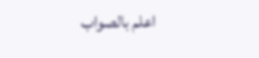اعلم بالصواب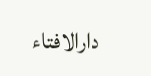دارالافتاء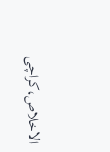الاخلاص،کراچی